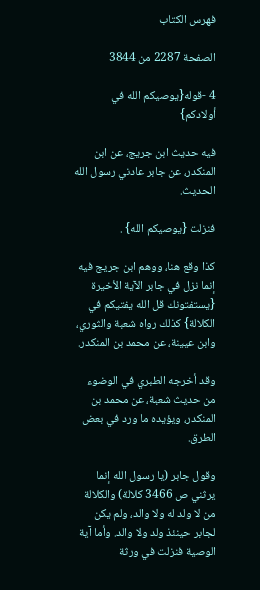فهرس الكتاب

الصفحة 2287 من 3844

4 -قوله{يوصيكم الله في أولادكم}

فيه حديث ابن جريج، عن ابن المنكدر، عن جابر عادني رسول الله الحديث.

فنزلت {يوصيكم الله} .

كذا وقع هنا، ووهم ابن جريج فيه إنما نزل في جابر الآية الأخيرة {يستفتونك قل الله يفتيكم في الكلالة} كذلك رواه شعبة والثوري، وابن عيينة، عن محمد بن المنكدر.

وقد أخرجه الطبري في الوضوء من حديث شعبة، عن محمد بن المنكدر، ويؤيده ما ورد في بعض الطرق.

وقول جابر (يا رسول الله إنما يرثني ص 3466 كلالة) والكلالة من لا ولد له ولا والد، ولم يكن لجابر حينئذ ولد ولا والد. وأما آية الوصية فنزلت في ورثة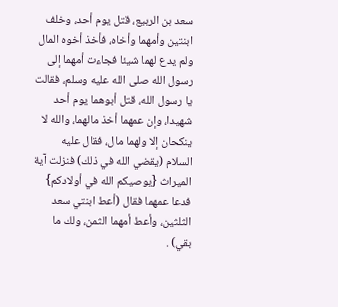سعد بن الربيع، قتل يوم أحد، وخلف ابنتين وأمهما وأخاه، فأخذ أخوه المال ولم يدع لهما شيئا فجاءت أمهما إلى رسول الله صلى الله عليه وسلم، فقالت يا رسول الله، قتل أبوهما يوم أحد شهيدا، وإن عمهما أخذ مالهما، والله لا ينكحان إلا ولهما مال، فقال عليه السلام (يقضي الله في ذلك) فنزلت آية الميراث {يوصيكم الله في أولادكم} فدعا عمهما فقال (أعط ابنتي سعد الثلثين، وأعط أمهما الثمن، ولك ما بقي) .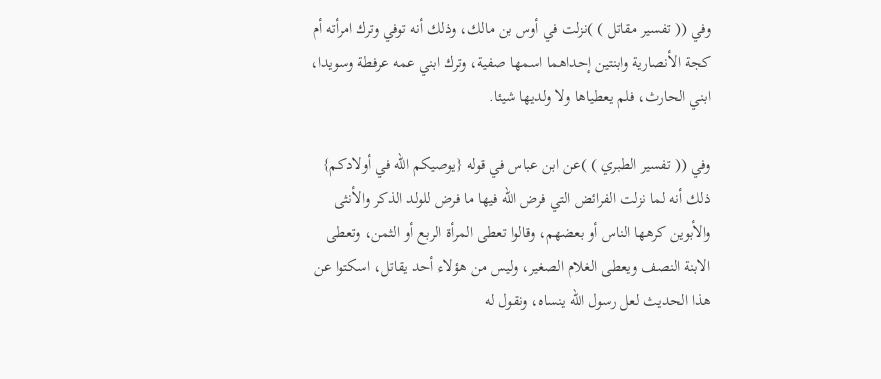وفي (( تفسير مقاتل ) )نزلت في أوس بن مالك، وذلك أنه توفي وترك امرأته أم كجة الأنصارية وابنتين إحداهما اسمها صفية، وترك ابني عمه عرفطة وسويدا، ابني الحارث، فلم يعطياها ولا ولديها شيئا.

وفي (( تفسير الطبري ) )عن ابن عباس في قوله {يوصيكم الله في أولادكم} ذلك أنه لما نزلت الفرائض التي فرض الله فيها ما فرض للولد الذكر والأنثى والأبوين كرهها الناس أو بعضهم، وقالوا تعطى المرأة الربع أو الثمن، وتعطى الابنة النصف ويعطى الغلام الصغير، وليس من هؤلاء أحد يقاتل، اسكتوا عن هذا الحديث لعل رسول الله ينساه، ونقول له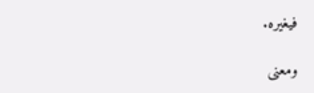فيغيره.

ومعنى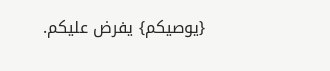{يوصيكم} يفرض عليكم.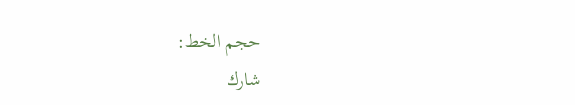حجم الخط:
شارك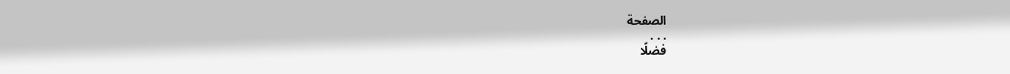الصفحة
. . .
فضلًا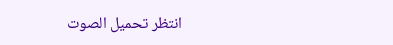انتظر تحميل الصوت